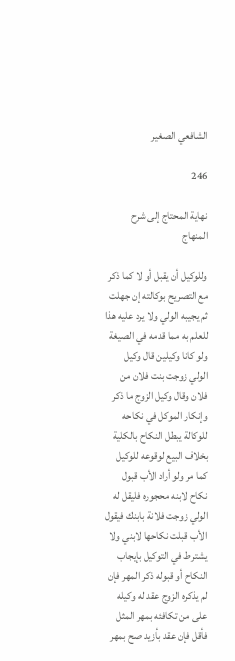الشافعي الصغير

246

نهاية المحتاج إلى شرح المنهاج

وللوكيل أن يقبل أو لا كما ذكر مع التصريح بوكالته إن جهلت ثم يجيبه الولي ولا يرد عليه هذا للعلم به مما قدمه في الصيغة ولو كانا وكيلين قال وكيل الولي زوجت بنت فلان من فلان وقال وكيل الزوج ما ذكر وإنكار الموكل في نكاحه للوكالة يبطل النكاح بالكلية بخلاف البيع لوقوعه للوكيل كما مر ولو أراد الأب قبول نكاح لابنه محجوره فليقل له الولي زوجت فلانة بابنك فيقول الأب قبلت نكاحها لابني ولا يشترط في التوكيل بإيجاب النكاح أو قبوله ذكر المهر فإن لم يذكره الزوج عقد له وكيله على من تكافئه بمهر المثل فأقل فإن عقد بأزيد صح بمهر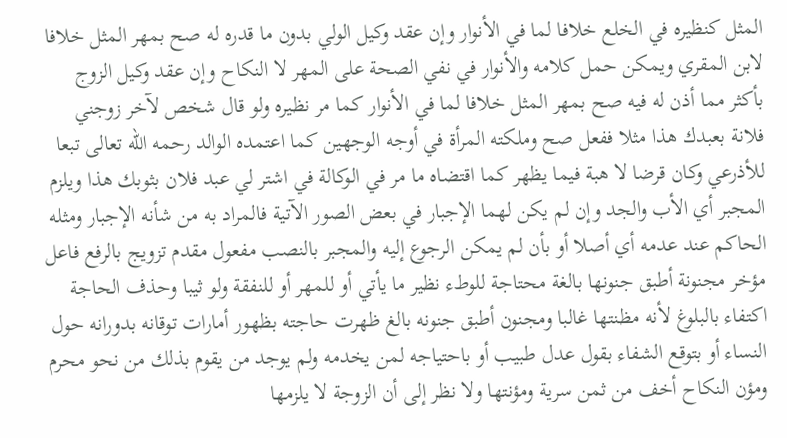المثل كنظيره في الخلع خلافا لما في الأنوار وإن عقد وكيل الولي بدون ما قدره له صح بمهر المثل خلافا لابن المقري ويمكن حمل كلامه والأنوار في نفي الصحة على المهر لا النكاح وإن عقد وكيل الزوج بأكثر مما أذن له فيه صح بمهر المثل خلافا لما في الأنوار كما مر نظيره ولو قال شخص لآخر زوجني فلانة بعبدك هذا مثلا ففعل صح وملكته المرأة في أوجه الوجهين كما اعتمده الوالد رحمه الله تعالى تبعا للأذرعي وكان قرضا لا هبة فيما يظهر كما اقتضاه ما مر في الوكالة في اشتر لي عبد فلان بثوبك هذا ويلزم المجبر أي الأب والجد وإن لم يكن لهما الإجبار في بعض الصور الآتية فالمراد به من شأنه الإجبار ومثله الحاكم عند عدمه أي أصلا أو بأن لم يمكن الرجوع إليه والمجبر بالنصب مفعول مقدم تزويج بالرفع فاعل مؤخر مجنونة أطبق جنونها بالغة محتاجة للوطء نظير ما يأتي أو للمهر أو للنفقة ولو ثيبا وحذف الحاجة اكتفاء بالبلوغ لأنه مظنتها غالبا ومجنون أطبق جنونه بالغ ظهرت حاجته بظهور أمارات توقانه بدورانه حول النساء أو بتوقع الشفاء بقول عدل طبيب أو باحتياجه لمن يخدمه ولم يوجد من يقوم بذلك من نحو محرم ومؤن النكاح أخف من ثمن سرية ومؤنتها ولا نظر إلى أن الزوجة لا يلزمها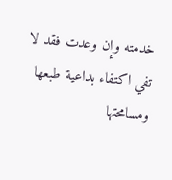خدمته وإن وعدت فقد لا تفي اكتفاء بداعية طبعها ومسامحتها